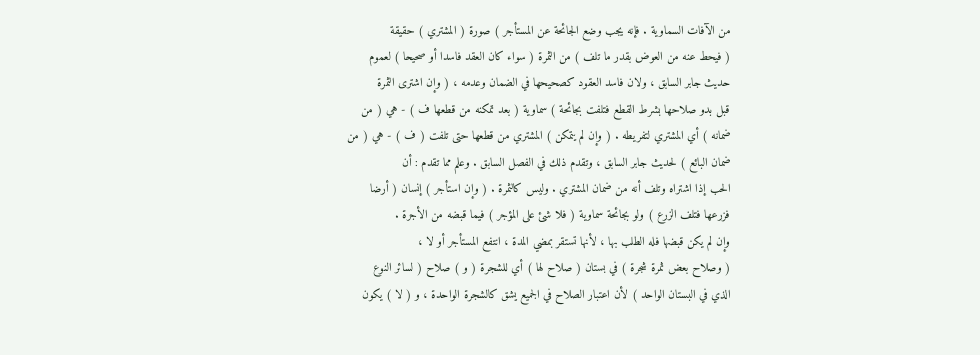من الآفات السماوية . فإنه يجب وضع الجائحة عن المستأجر ) صورة ( المشتري ) حقيقة
( فيحط عنه من العوض بقدر ما تلف ) من الثمرة ( سواء كان العقد فاسدا أو صحيحا ) لعموم
حديث جابر السابق ، ولان فاسد العقود كصحيحها في الضمان وعدمه ، ( وإن اشترى الثمرة
قبل بدو صلاحها بشرط القطع فتلفت بجائحة ) سماوية ( بعد تمكنه من قطعها ف ) - هي ( من
ضمانه ) أي المشتري لتفريطه . ( وإن لم يتمكن ) المشتري من قطعها حتى تلفت ( ف ) - هي ( من
ضمان البائع ) لحديث جابر السابق ، وتقدم ذلك في الفصل السابق . وعلم مما تقدم : أن
الحب إذا اشتراه وتلف أنه من ضمان المشتري . وليس كالثمرة . ( وإن استأجر ) إنسان ( أرضا
فزرعها فتلف الزرع ) ولو بجائحة سماوية ( فلا شئ على المؤجر ) فيما قبضه من الأجرة .
وإن لم يكن قبضها فله الطلب بها ، لأنها تستقر بمضي المدة ، انتفع المستأجر أو لا ،
( وصلاح بعض ثمرة شجرة ) في بستان ( صلاح لها ) أي للشجرة ( و ) صلاح ( لسائر النوع
الذي في البستان الواحد ) لأن اعتبار الصلاح في الجميع يشق كالشجرة الواحدة ، و ( لا ) يكون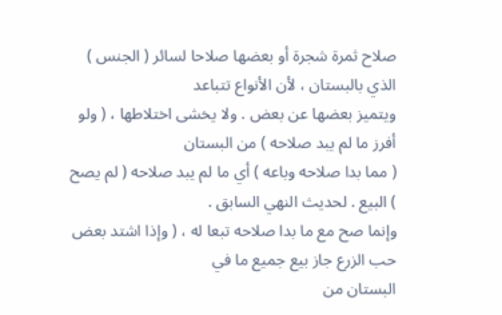صلاح ثمرة شجرة أو بعضها صلاحا لسائر ( الجنس ) الذي بالبستان ، لأن الأنواع تتباعد
ويتميز بعضها عن بعض . ولا يخشى اختلاطها ، ( ولو أفرز ما لم يبد صلاحه ) من البستان
( مما بدا صلاحه وباعه ) أي ما لم يبد صلاحه ( لم يصح ) البيع . لحديث النهي السابق .
وإنما صح مع ما بدا صلاحه تبعا له ، ( وإذا اشتد بعض حب الزرع جاز بيع جميع ما في
البستان من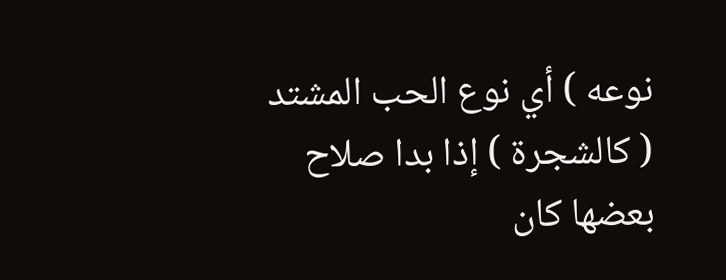نوعه ) أي نوع الحب المشتد ( كالشجرة ) إذا بدا صلاح بعضها كان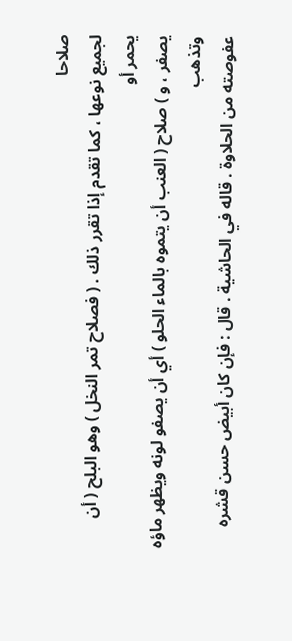صلاحا
لجميع نوعها ، كما تقدم إذا تقرر ذلك . ( فصلاح تمر النخل ) وهو البلح ( أن يحمر أو
يصفر ، و ) صلاح ( العنب أن يتموه بالماء الحلو ) أي أن يصفو لونه ويظهر ماؤه وتذهب
عفوصته من الحلاوة . قاله في الحاشية . قال : فإن كان أبيض حسن قشره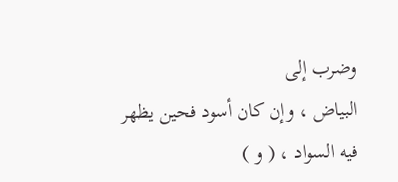وضرب إلى
البياض ، وإن كان أسود فحين يظهر فيه السواد ، ( و )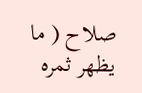صلاح ( ما يظهر ثمره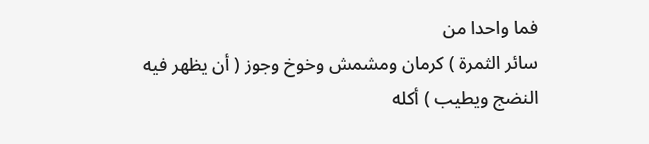فما واحدا من
سائر الثمرة ) كرمان ومشمش وخوخ وجوز ( أن يظهر فيه النضج ويطيب ) أكله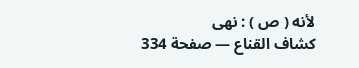لأنه ( ص ) : نهى
كشاف القناع — صفحة 334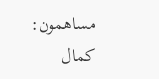مساهمون: كمال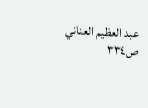عبد العظيم العناني
ص٣٣٤